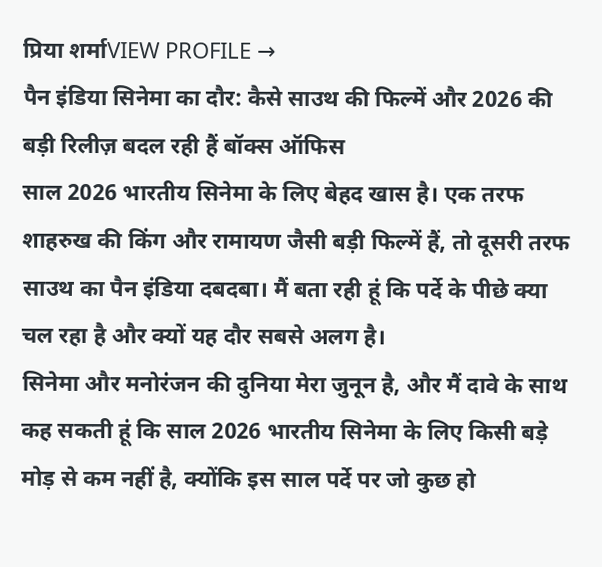प्रिया शर्माVIEW PROFILE →
पैन इंडिया सिनेमा का दौर: कैसे साउथ की फिल्में और 2026 की बड़ी रिलीज़ बदल रही हैं बॉक्स ऑफिस
साल 2026 भारतीय सिनेमा के लिए बेहद खास है। एक तरफ शाहरुख की किंग और रामायण जैसी बड़ी फिल्में हैं, तो दूसरी तरफ साउथ का पैन इंडिया दबदबा। मैं बता रही हूं कि पर्दे के पीछे क्या चल रहा है और क्यों यह दौर सबसे अलग है।
सिनेमा और मनोरंजन की दुनिया मेरा जुनून है, और मैं दावे के साथ कह सकती हूं कि साल 2026 भारतीय सिनेमा के लिए किसी बड़े मोड़ से कम नहीं है, क्योंकि इस साल पर्दे पर जो कुछ हो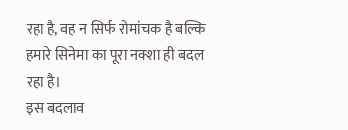रहा है, वह न सिर्फ रोमांचक है बल्कि हमारे सिनेमा का पूरा नक्शा ही बदल रहा है।
इस बदलाव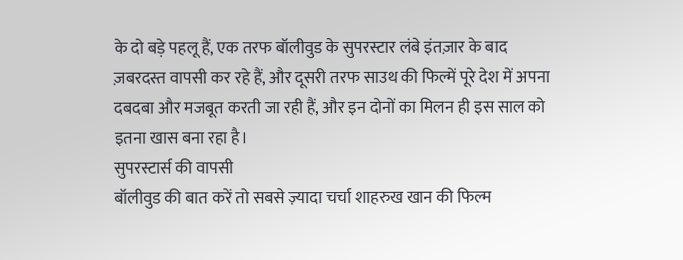के दो बड़े पहलू हैं, एक तरफ बॉलीवुड के सुपरस्टार लंबे इंतज़ार के बाद ज़बरदस्त वापसी कर रहे हैं, और दूसरी तरफ साउथ की फिल्में पूरे देश में अपना दबदबा और मजबूत करती जा रही हैं, और इन दोनों का मिलन ही इस साल को इतना खास बना रहा है।
सुपरस्टार्स की वापसी
बॉलीवुड की बात करें तो सबसे ज़्यादा चर्चा शाहरुख खान की फिल्म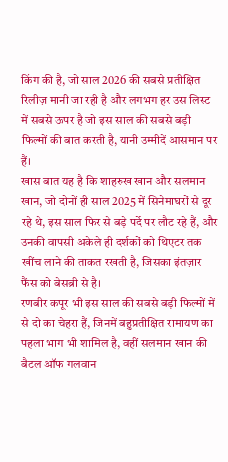किंग की है, जो साल 2026 की सबसे प्रतीक्षित रिलीज़ मानी जा रही है और लगभग हर उस लिस्ट में सबसे ऊपर है जो इस साल की सबसे बड़ी फिल्मों की बात करती है, यानी उम्मीदें आसमान पर हैं।
खास बात यह है कि शाहरुख खान और सलमान खान, जो दोनों ही साल 2025 में सिनेमाघरों से दूर रहे थे, इस साल फिर से बड़े पर्दे पर लौट रहे हैं, और उनकी वापसी अकेले ही दर्शकों को थिएटर तक खींच लाने की ताकत रखती है, जिसका इंतज़ार फैंस को बेसब्री से है।
रणबीर कपूर भी इस साल की सबसे बड़ी फिल्मों में से दो का चेहरा हैं, जिनमें बहुप्रतीक्षित रामायण का पहला भाग भी शामिल है, वहीं सलमान खान की बैटल ऑफ गलवान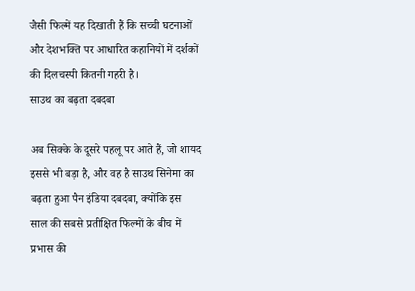जैसी फिल्में यह दिखाती हैं कि सच्ची घटनाओं और देशभक्ति पर आधारित कहानियों में दर्शकों की दिलचस्पी कितनी गहरी है।
साउथ का बढ़ता दबदबा

अब सिक्के के दूसरे पहलू पर आते हैं, जो शायद इससे भी बड़ा है, और वह है साउथ सिनेमा का बढ़ता हुआ पैन इंडिया दबदबा, क्योंकि इस साल की सबसे प्रतीक्षित फिल्मों के बीच में प्रभास की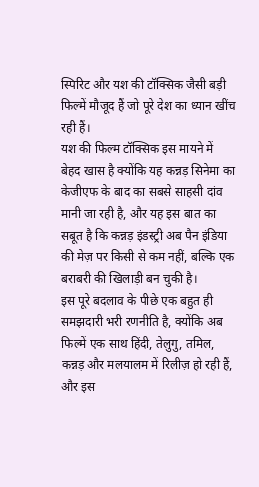स्पिरिट और यश की टॉक्सिक जैसी बड़ी फिल्में मौजूद हैं जो पूरे देश का ध्यान खींच रही हैं।
यश की फिल्म टॉक्सिक इस मायने में बेहद खास है क्योंकि यह कन्नड़ सिनेमा का केजीएफ के बाद का सबसे साहसी दांव मानी जा रही है, और यह इस बात का सबूत है कि कन्नड़ इंडस्ट्री अब पैन इंडिया की मेज़ पर किसी से कम नहीं, बल्कि एक बराबरी की खिलाड़ी बन चुकी है।
इस पूरे बदलाव के पीछे एक बहुत ही समझदारी भरी रणनीति है, क्योंकि अब फिल्में एक साथ हिंदी, तेलुगु, तमिल, कन्नड़ और मलयालम में रिलीज़ हो रही हैं, और इस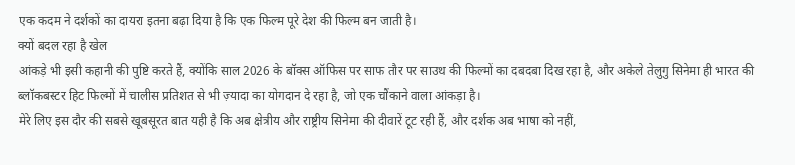एक कदम ने दर्शकों का दायरा इतना बढ़ा दिया है कि एक फिल्म पूरे देश की फिल्म बन जाती है।
क्यों बदल रहा है खेल
आंकड़े भी इसी कहानी की पुष्टि करते हैं, क्योंकि साल 2026 के बॉक्स ऑफिस पर साफ तौर पर साउथ की फिल्मों का दबदबा दिख रहा है, और अकेले तेलुगु सिनेमा ही भारत की ब्लॉकबस्टर हिट फिल्मों में चालीस प्रतिशत से भी ज़्यादा का योगदान दे रहा है, जो एक चौंकाने वाला आंकड़ा है।
मेरे लिए इस दौर की सबसे खूबसूरत बात यही है कि अब क्षेत्रीय और राष्ट्रीय सिनेमा की दीवारें टूट रही हैं, और दर्शक अब भाषा को नहीं,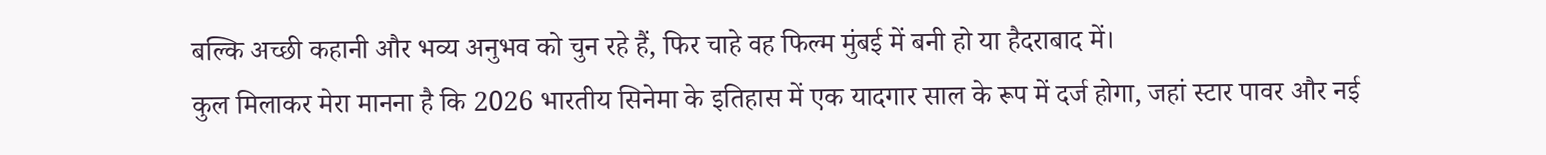बल्कि अच्छी कहानी और भव्य अनुभव को चुन रहे हैं, फिर चाहे वह फिल्म मुंबई में बनी हो या हैदराबाद में।
कुल मिलाकर मेरा मानना है कि 2026 भारतीय सिनेमा के इतिहास में एक यादगार साल के रूप में दर्ज होगा, जहां स्टार पावर और नई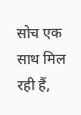सोच एक साथ मिल रही हैं,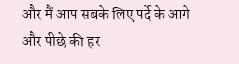और मैं आप सबके लिए पर्दे के आगे और पीछे की हर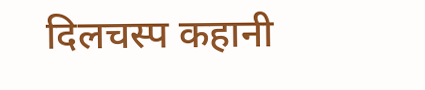दिलचस्प कहानी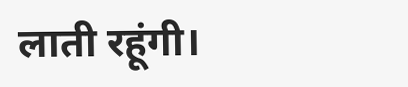लाती रहूंगी।